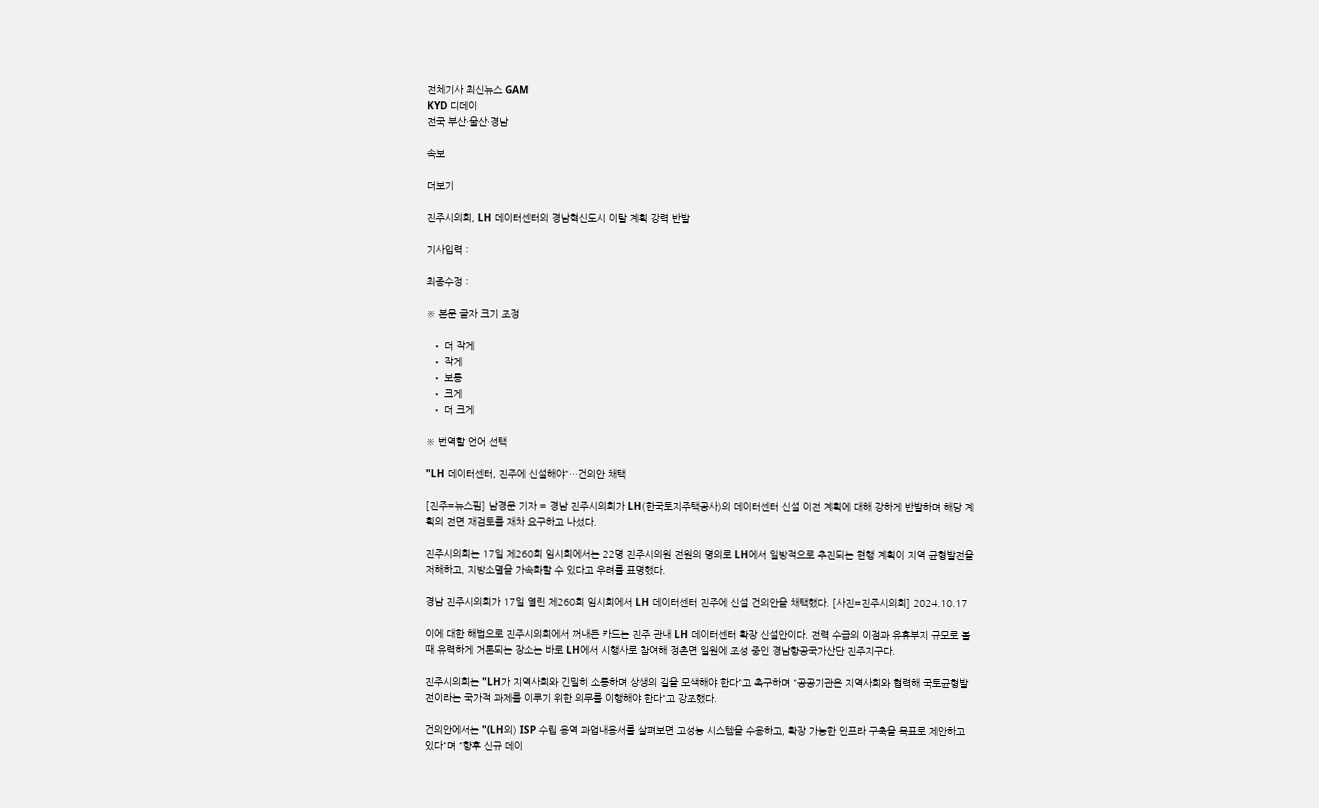전체기사 최신뉴스 GAM
KYD 디데이
전국 부산·울산·경남

속보

더보기

진주시의회, LH 데이터센터의 경남혁신도시 이탈 계획 강력 반발

기사입력 :

최종수정 :

※ 본문 글자 크기 조정

  • 더 작게
  • 작게
  • 보통
  • 크게
  • 더 크게

※ 번역할 언어 선택

"LH 데이터센터, 진주에 신설해야"…건의안 채택

[진주=뉴스핌] 남경문 기자 = 경남 진주시의회가 LH(한국토지주택공사)의 데이터센터 신설 이전 계획에 대해 강하게 반발하며 해당 계획의 전면 재검토를 재차 요구하고 나섰다.

진주시의회는 17일 제260회 임시회에서는 22명 진주시의원 전원의 명의로 LH에서 일방적으로 추진되는 현행 계획이 지역 균형발전을 저해하고, 지방소멸을 가속화할 수 있다고 우려를 표명했다.

경남 진주시의회가 17일 열린 제260회 임시회에서 LH 데이터센터 진주에 신설 건의안을 채택했다. [사진=진주시의회] 2024.10.17

이에 대한 해법으로 진주시의회에서 꺼내든 카드는 진주 관내 LH 데이터센터 확장 신설안이다. 전력 수급의 이점과 유휴부지 규모로 볼 때 유력하게 거론되는 장소는 바로 LH에서 시행사로 참여해 정촌면 일원에 조성 중인 경남항공국가산단 진주지구다.

진주시의회는 "LH가 지역사회와 긴밀히 소통하며 상생의 길을 모색해야 한다"고 촉구하며 "공공기관은 지역사회와 협력해 국토균형발전이라는 국가적 과제를 이루기 위한 의무를 이행해야 한다"고 강조했다.

건의안에서는 "(LH의) ISP 수립 용역 과업내용서를 살펴보면 고성능 시스템을 수용하고, 확장 가능한 인프라 구축을 목표로 제안하고 있다"며 "향후 신규 데이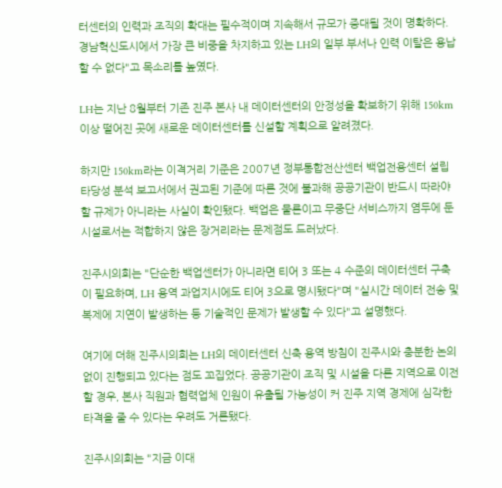터센터의 인력과 조직의 확대는 필수적이며 지속해서 규모가 증대될 것이 명확하다. 경남혁신도시에서 가장 큰 비중을 차지하고 있는 LH의 일부 부서나 인력 이탈은 용납할 수 없다"고 목소리를 높였다.

LH는 지난 8월부터 기존 진주 본사 내 데이터센터의 안정성을 확보하기 위해 150km 이상 떨어진 곳에 새로운 데이터센터를 신설할 계획으로 알려졌다.

하지만 150km라는 이격거리 기준은 2007년 정부통합전산센터 백업전용센터 설립 타당성 분석 보고서에서 권고된 기준에 따른 것에 불과해 공공기관이 반드시 따라야 할 규제가 아니라는 사실이 확인됐다. 백업은 물론이고 무중단 서비스까지 염두에 둔 시설로서는 적합하지 않은 장거리라는 문제점도 드러났다.

진주시의회는 "단순한 백업센터가 아니라면 티어 3 또는 4 수준의 데이터센터 구축이 필요하며, LH 용역 과업지시에도 티어 3으로 명시됐다"며 "실시간 데이터 전송 및 복제에 지연이 발생하는 등 기술적인 문제가 발생할 수 있다"고 설명했다.

여기에 더해 진주시의회는 LH의 데이터센터 신축 용역 방침이 진주시와 충분한 논의 없이 진행되고 있다는 점도 꼬집었다. 공공기관이 조직 및 시설을 다른 지역으로 이전할 경우, 본사 직원과 협력업체 인원이 유출될 가능성이 커 진주 지역 경제에 심각한 타격을 줄 수 있다는 우려도 거론됐다.

진주시의회는 "지금 이대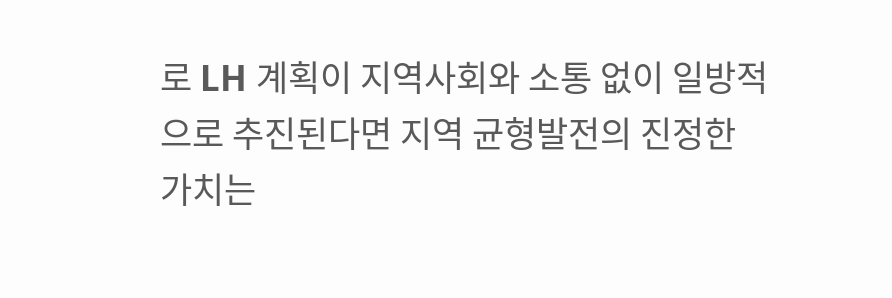로 LH 계획이 지역사회와 소통 없이 일방적으로 추진된다면 지역 균형발전의 진정한 가치는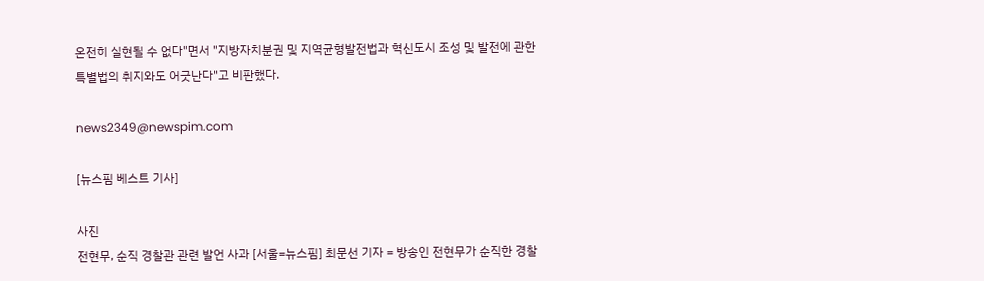온전히 실현될 수 없다"면서 "지방자치분권 및 지역균형발전법과 혁신도시 조성 및 발전에 관한 특별법의 취지와도 어긋난다"고 비판했다.

news2349@newspim.com

[뉴스핌 베스트 기사]

사진
전현무, 순직 경찰관 관련 발언 사과 [서울=뉴스핌] 최문선 기자 = 방송인 전현무가 순직한 경찰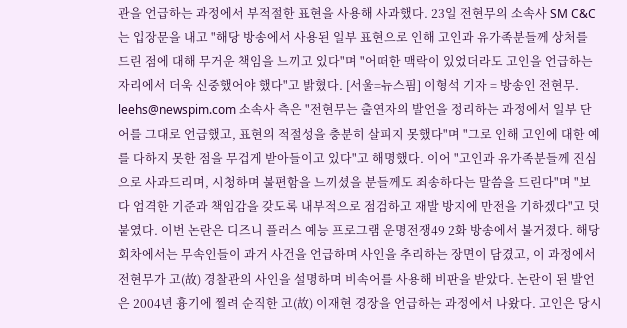관을 언급하는 과정에서 부적절한 표현을 사용해 사과했다. 23일 전현무의 소속사 SM C&C는 입장문을 내고 "해당 방송에서 사용된 일부 표현으로 인해 고인과 유가족분들께 상처를 드린 점에 대해 무거운 책임을 느끼고 있다"며 "어떠한 맥락이 있었더라도 고인을 언급하는 자리에서 더욱 신중했어야 했다"고 밝혔다. [서울=뉴스핌] 이형석 기자 = 방송인 전현무. leehs@newspim.com 소속사 측은 "전현무는 출연자의 발언을 정리하는 과정에서 일부 단어를 그대로 언급했고, 표현의 적절성을 충분히 살피지 못했다"며 "그로 인해 고인에 대한 예를 다하지 못한 점을 무겁게 받아들이고 있다"고 해명했다. 이어 "고인과 유가족분들께 진심으로 사과드리며, 시청하며 불편함을 느끼셨을 분들께도 죄송하다는 말씀을 드린다"며 "보다 엄격한 기준과 책임감을 갖도록 내부적으로 점검하고 재발 방지에 만전을 기하겠다"고 덧붙였다. 이번 논란은 디즈니 플러스 예능 프로그램 운명전쟁49 2화 방송에서 불거졌다. 해당 회차에서는 무속인들이 과거 사건을 언급하며 사인을 추리하는 장면이 담겼고, 이 과정에서 전현무가 고(故) 경찰관의 사인을 설명하며 비속어를 사용해 비판을 받았다. 논란이 된 발언은 2004년 흉기에 찔려 순직한 고(故) 이재현 경장을 언급하는 과정에서 나왔다. 고인은 당시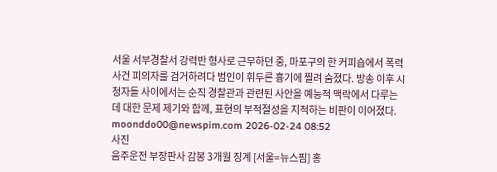서울 서부경찰서 강력반 형사로 근무하던 중, 마포구의 한 커피숍에서 폭력 사건 피의자를 검거하려다 범인이 휘두른 흉기에 찔려 숨졌다. 방송 이후 시청자들 사이에서는 순직 경찰관과 관련된 사안을 예능적 맥락에서 다루는 데 대한 문제 제기와 함께, 표현의 부적절성을 지적하는 비판이 이어졌다. moonddo00@newspim.com 2026-02-24 08:52
사진
음주운전 부장판사 감봉 3개월 징계 [서울=뉴스핌] 홍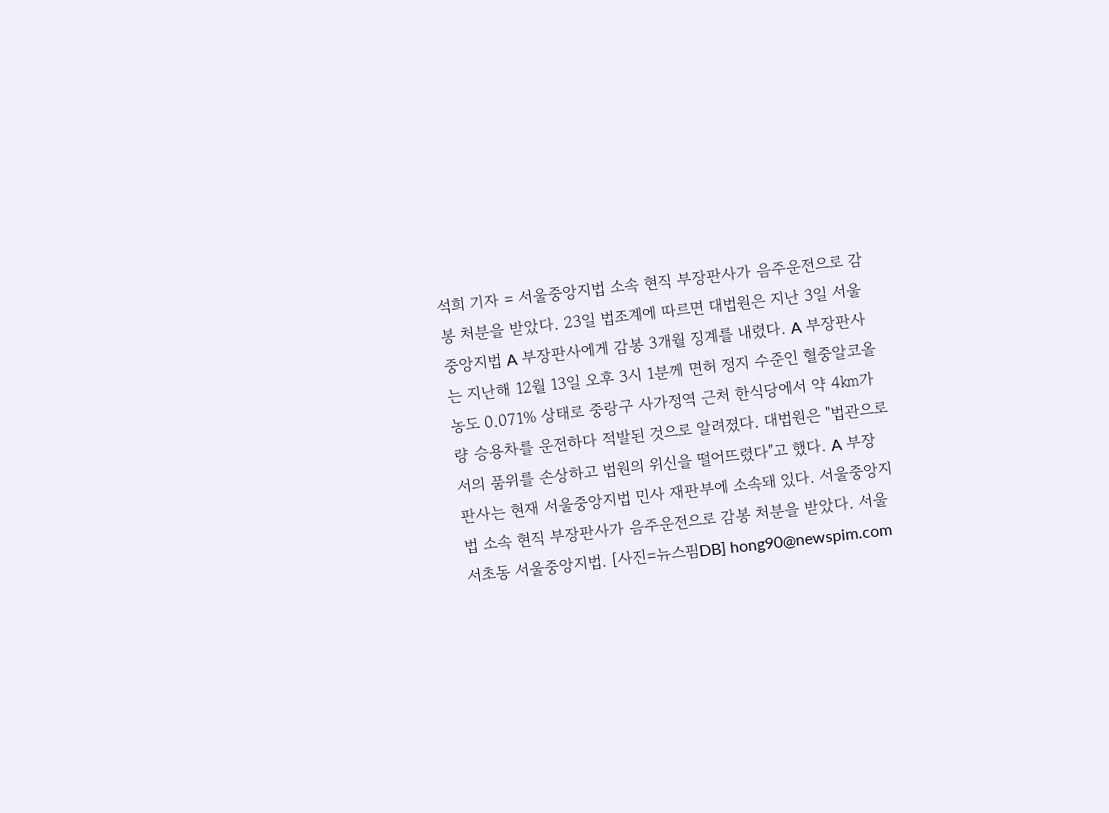석희 기자 = 서울중앙지법 소속 현직 부장판사가 음주운전으로 감봉 처분을 받았다. 23일 법조계에 따르면 대법원은 지난 3일 서울중앙지법 A 부장판사에게 감봉 3개월 징계를 내렸다. A 부장판사는 지난해 12월 13일 오후 3시 1분께 면허 정지 수준인 혈중알코올농도 0.071% 상태로 중랑구 사가정역 근처 한식당에서 약 4㎞가량 승용차를 운전하다 적발된 것으로 알려졌다. 대법원은 "법관으로서의 품위를 손상하고 법원의 위신을 떨어뜨렸다"고 했다. A 부장판사는 현재 서울중앙지법 민사 재판부에 소속돼 있다. 서울중앙지법 소속 현직 부장판사가 음주운전으로 감봉 처분을 받았다. 서울 서초동 서울중앙지법. [사진=뉴스핌DB] hong90@newspim.com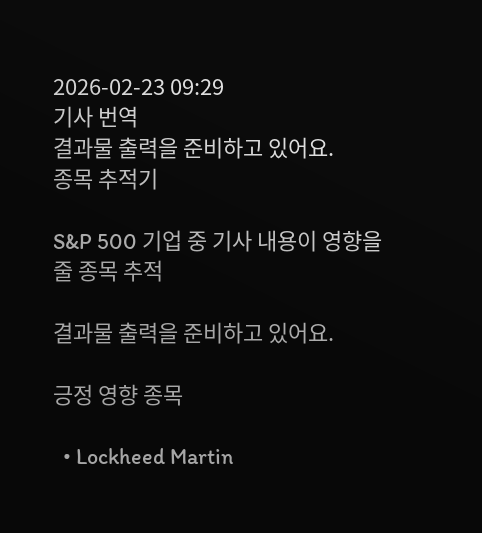2026-02-23 09:29
기사 번역
결과물 출력을 준비하고 있어요.
종목 추적기

S&P 500 기업 중 기사 내용이 영향을 줄 종목 추적

결과물 출력을 준비하고 있어요.

긍정 영향 종목

  • Lockheed Martin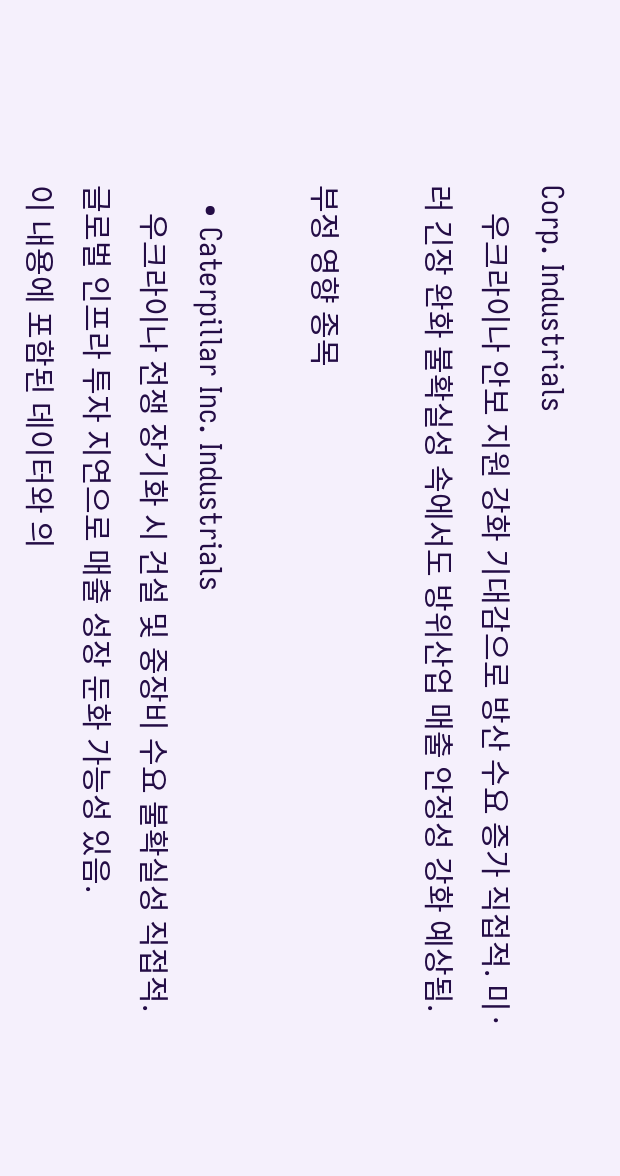Corp. Industrials
    우크라이나 안보 지원 강화 기대감으로 방산 수요 증가 직접적. 미·러 긴장 완화 불확실성 속에서도 방위산업 매출 안정성 강화 예상됨.

부정 영향 종목

  • Caterpillar Inc. Industrials
    우크라이나 전쟁 장기화 시 건설 및 중장비 수요 불확실성 직접적. 글로벌 인프라 투자 지연으로 매출 성장 둔화 가능성 있음.
이 내용에 포함된 데이터와 의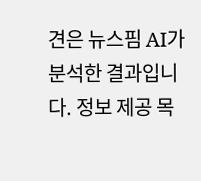견은 뉴스핌 AI가 분석한 결과입니다. 정보 제공 목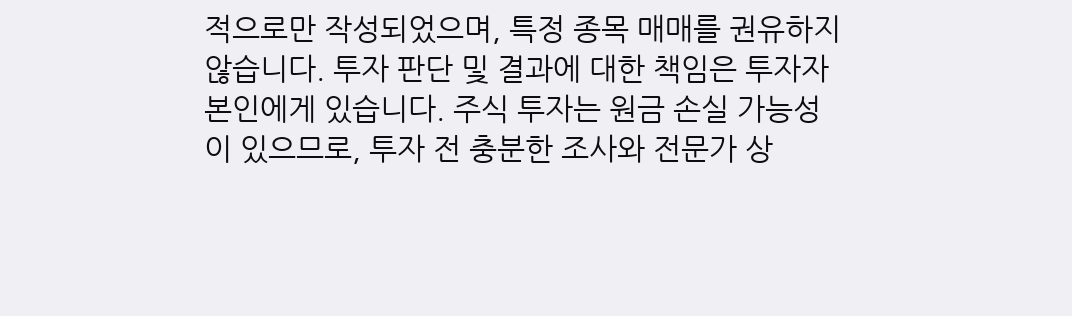적으로만 작성되었으며, 특정 종목 매매를 권유하지 않습니다. 투자 판단 및 결과에 대한 책임은 투자자 본인에게 있습니다. 주식 투자는 원금 손실 가능성이 있으므로, 투자 전 충분한 조사와 전문가 상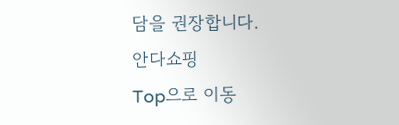담을 권장합니다.
안다쇼핑
Top으로 이동